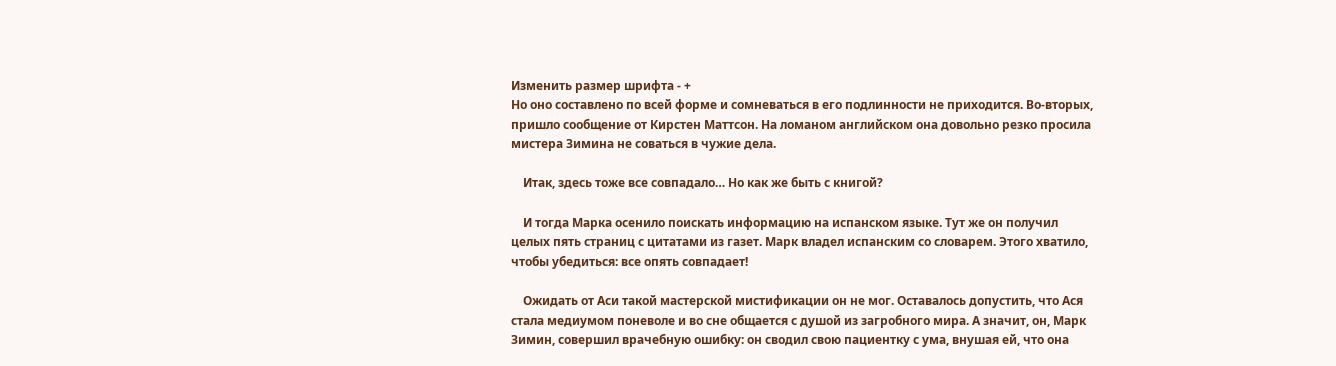Изменить размер шрифта - +
Но оно составлено по всей форме и сомневаться в его подлинности не приходится. Во-вторых, пришло сообщение от Кирстен Маттсон. На ломаном английском она довольно резко просила мистера Зимина не соваться в чужие дела.

    Итак, здесь тоже все совпадало… Но как же быть с книгой?

    И тогда Марка осенило поискать информацию на испанском языке. Тут же он получил целых пять страниц с цитатами из газет. Марк владел испанским со словарем. Этого хватило, чтобы убедиться: все опять совпадает!

    Ожидать от Аси такой мастерской мистификации он не мог. Оставалось допустить, что Ася стала медиумом поневоле и во сне общается с душой из загробного мира. А значит, он, Марк Зимин, совершил врачебную ошибку: он сводил свою пациентку с ума, внушая ей, что она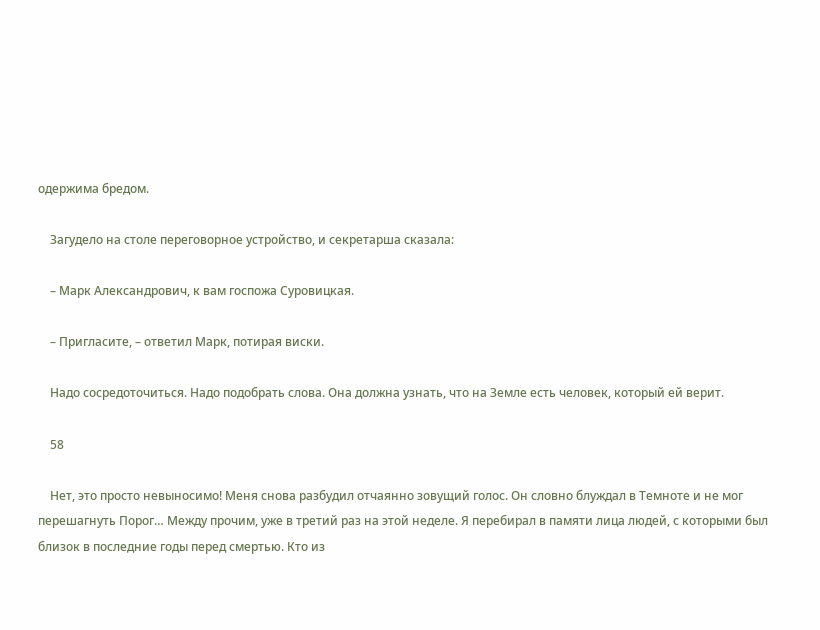одержима бредом.

    Загудело на столе переговорное устройство, и секретарша сказала:

    – Марк Александрович, к вам госпожа Суровицкая.

    – Пригласите, – ответил Марк, потирая виски.

    Надо сосредоточиться. Надо подобрать слова. Она должна узнать, что на Земле есть человек, который ей верит.

    58

    Нет, это просто невыносимо! Меня снова разбудил отчаянно зовущий голос. Он словно блуждал в Темноте и не мог перешагнуть Порог… Между прочим, уже в третий раз на этой неделе. Я перебирал в памяти лица людей, с которыми был близок в последние годы перед смертью. Кто из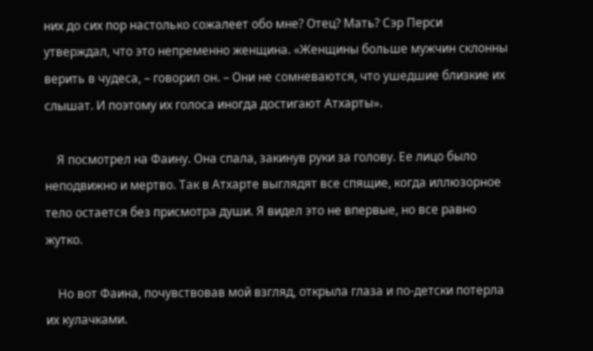них до сих пор настолько сожалеет обо мне? Отец? Мать? Сэр Перси утверждал, что это непременно женщина. «Женщины больше мужчин склонны верить в чудеса, – говорил он. – Они не сомневаются, что ушедшие близкие их слышат. И поэтому их голоса иногда достигают Атхарты».

    Я посмотрел на Фаину. Она спала, закинув руки за голову. Ее лицо было неподвижно и мертво. Так в Атхарте выглядят все спящие, когда иллюзорное тело остается без присмотра души. Я видел это не впервые, но все равно жутко.

    Но вот Фаина, почувствовав мой взгляд, открыла глаза и по-детски потерла их кулачками.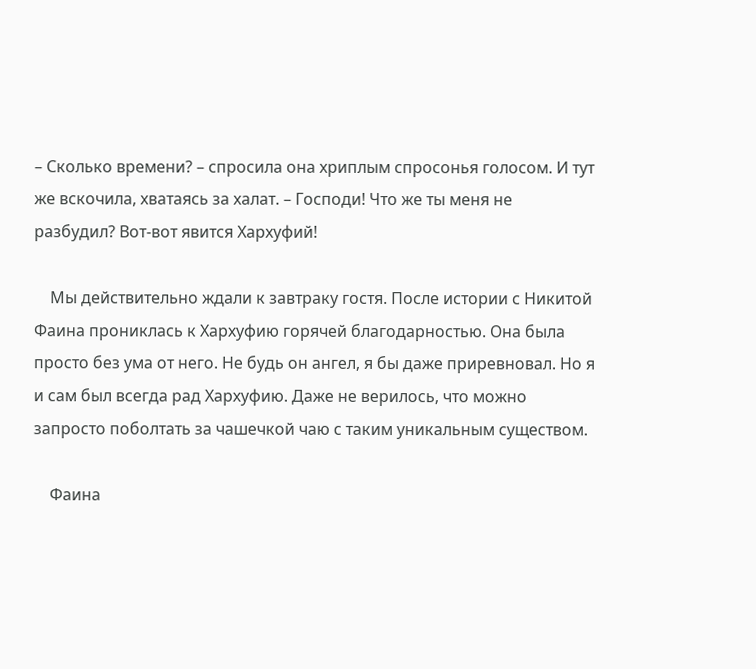– Сколько времени? – спросила она хриплым спросонья голосом. И тут же вскочила, хватаясь за халат. – Господи! Что же ты меня не разбудил? Вот-вот явится Хархуфий!

    Мы действительно ждали к завтраку гостя. После истории с Никитой Фаина прониклась к Хархуфию горячей благодарностью. Она была просто без ума от него. Не будь он ангел, я бы даже приревновал. Но я и сам был всегда рад Хархуфию. Даже не верилось, что можно запросто поболтать за чашечкой чаю с таким уникальным существом.

    Фаина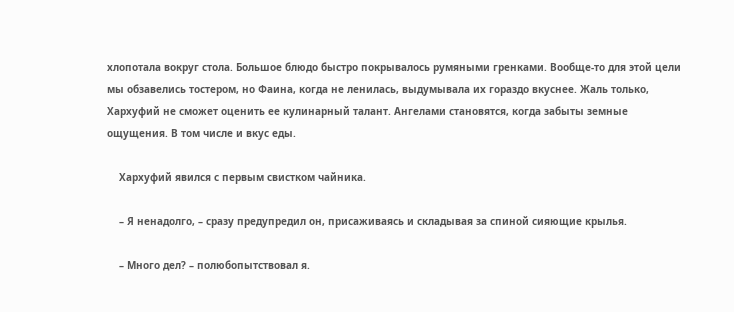хлопотала вокруг стола. Большое блюдо быстро покрывалось румяными гренками. Вообще-то для этой цели мы обзавелись тостером, но Фаина, когда не ленилась, выдумывала их гораздо вкуснее. Жаль только, Хархуфий не сможет оценить ее кулинарный талант. Ангелами становятся, когда забыты земные ощущения. В том числе и вкус еды.

    Хархуфий явился с первым свистком чайника.

    – Я ненадолго, – сразу предупредил он, присаживаясь и складывая за спиной сияющие крылья.

    – Много дел? – полюбопытствовал я.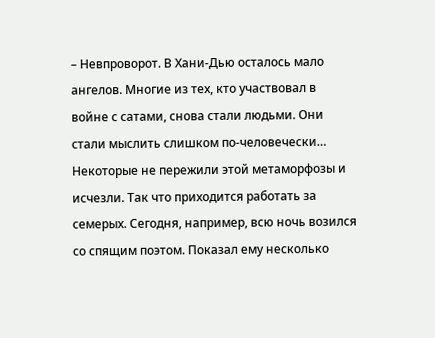– Невпроворот. В Хани-Дью осталось мало ангелов. Многие из тех, кто участвовал в войне с сатами, снова стали людьми. Они стали мыслить слишком по-человечески… Некоторые не пережили этой метаморфозы и исчезли. Так что приходится работать за семерых. Сегодня, например, всю ночь возился со спящим поэтом. Показал ему несколько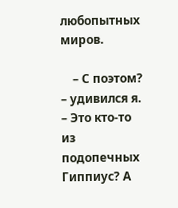любопытных миров.

    – С поэтом? – удивился я. – Это кто-то из подопечных Гиппиус? А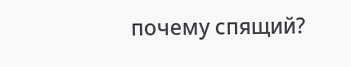почему спящий?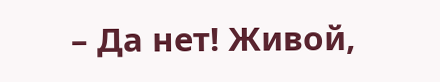– Да нет! Живой,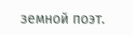земной поэт.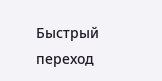Быстрый переход